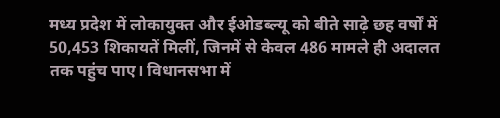मध्य प्रदेश में लोकायुक्त और ईओडब्ल्यू को बीते साढ़े छह वर्षों में 50,453 शिकायतें मिलीं, जिनमें से केवल 486 मामले ही अदालत तक पहुंच पाए। विधानसभा में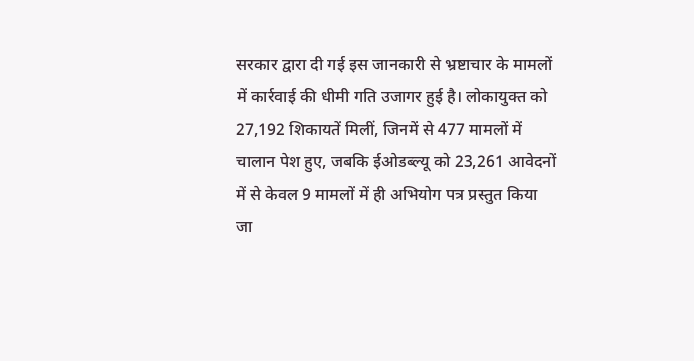सरकार द्वारा दी गई इस जानकारी से भ्रष्टाचार के मामलों में कार्रवाई की धीमी गति उजागर हुई है। लोकायुक्त को 27,192 शिकायतें मिलीं, जिनमें से 477 मामलों में चालान पेश हुए, जबकि ईओडब्ल्यू को 23,261 आवेदनों में से केवल 9 मामलों में ही अभियोग पत्र प्रस्तुत किया जा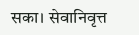सका। सेवानिवृत्त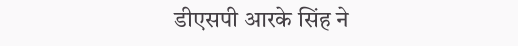डीएसपी आरके सिंह ने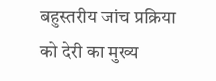बहुस्तरीय जांच प्रक्रिया को देरी का मुख्य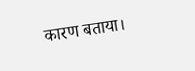कारण बताया।